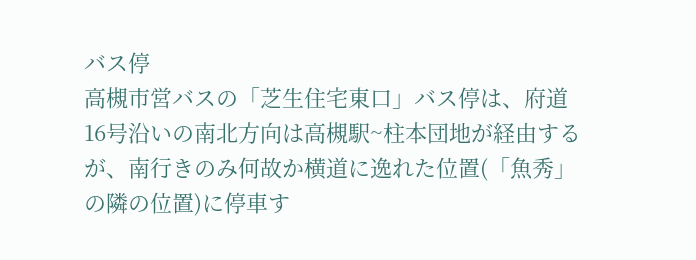バス停
高槻市営バスの「芝生住宅東口」バス停は、府道16号沿いの南北方向は高槻駅~柱本団地が経由するが、南行きのみ何故か横道に逸れた位置(「魚秀」の隣の位置)に停車す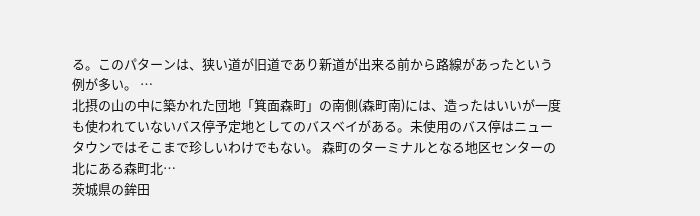る。このパターンは、狭い道が旧道であり新道が出来る前から路線があったという例が多い。 …
北摂の山の中に築かれた団地「箕面森町」の南側(森町南)には、造ったはいいが一度も使われていないバス停予定地としてのバスベイがある。未使用のバス停はニュータウンではそこまで珍しいわけでもない。 森町のターミナルとなる地区センターの北にある森町北…
茨城県の鉾田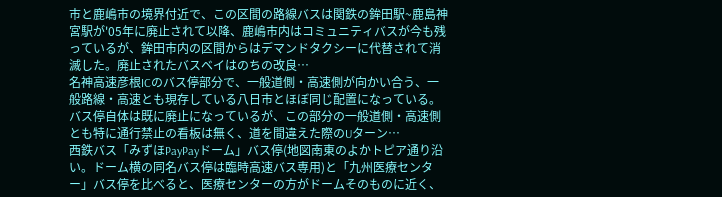市と鹿嶋市の境界付近で、この区間の路線バスは関鉄の鉾田駅~鹿島神宮駅が'05年に廃止されて以降、鹿嶋市内はコミュニティバスが今も残っているが、鉾田市内の区間からはデマンドタクシーに代替されて消滅した。廃止されたバスベイはのちの改良…
名神高速彦根ICのバス停部分で、一般道側・高速側が向かい合う、一般路線・高速とも現存している八日市とほぼ同じ配置になっている。バス停自体は既に廃止になっているが、この部分の一般道側・高速側とも特に通行禁止の看板は無く、道を間違えた際のUターン…
西鉄バス「みずほPayPayドーム」バス停(地図南東のよかトピア通り沿い。ドーム横の同名バス停は臨時高速バス専用)と「九州医療センター」バス停を比べると、医療センターの方がドームそのものに近く、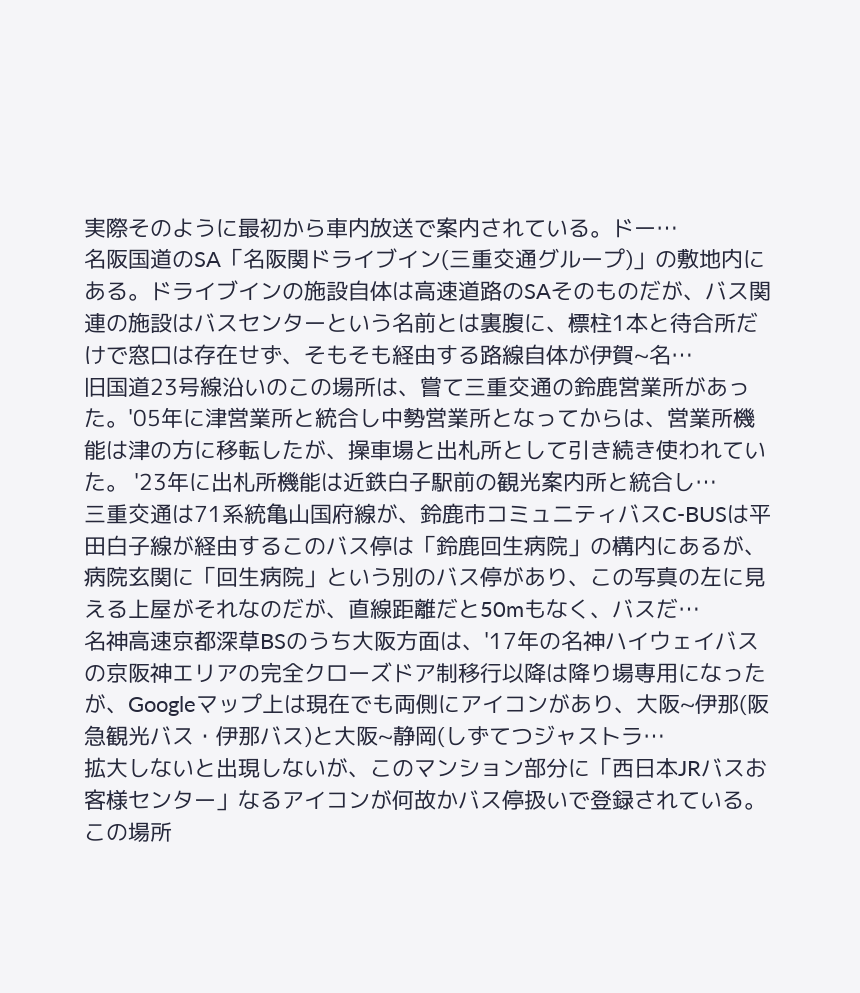実際そのように最初から車内放送で案内されている。ドー…
名阪国道のSA「名阪関ドライブイン(三重交通グループ)」の敷地内にある。ドライブインの施設自体は高速道路のSAそのものだが、バス関連の施設はバスセンターという名前とは裏腹に、標柱1本と待合所だけで窓口は存在せず、そもそも経由する路線自体が伊賀~名…
旧国道23号線沿いのこの場所は、嘗て三重交通の鈴鹿営業所があった。'05年に津営業所と統合し中勢営業所となってからは、営業所機能は津の方に移転したが、操車場と出札所として引き続き使われていた。 '23年に出札所機能は近鉄白子駅前の観光案内所と統合し…
三重交通は71系統亀山国府線が、鈴鹿市コミュニティバスC-BUSは平田白子線が経由するこのバス停は「鈴鹿回生病院」の構内にあるが、病院玄関に「回生病院」という別のバス停があり、この写真の左に見える上屋がそれなのだが、直線距離だと50mもなく、バスだ…
名神高速京都深草BSのうち大阪方面は、'17年の名神ハイウェイバスの京阪神エリアの完全クローズドア制移行以降は降り場専用になったが、Googleマップ上は現在でも両側にアイコンがあり、大阪~伊那(阪急観光バス・伊那バス)と大阪~静岡(しずてつジャストラ…
拡大しないと出現しないが、このマンション部分に「西日本JRバスお客様センター」なるアイコンが何故かバス停扱いで登録されている。この場所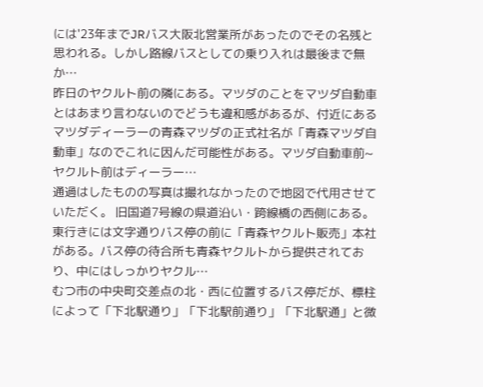には'23年までJRバス大阪北営業所があったのでその名残と思われる。しかし路線バスとしての乗り入れは最後まで無か…
昨日のヤクルト前の隣にある。マツダのことをマツダ自動車とはあまり言わないのでどうも違和感があるが、付近にあるマツダディーラーの青森マツダの正式社名が「青森マツダ自動車」なのでこれに因んだ可能性がある。マツダ自動車前~ヤクルト前はディーラー…
通過はしたものの写真は撮れなかったので地図で代用させていただく。 旧国道7号線の県道沿い・跨線橋の西側にある。東行きには文字通りバス停の前に「青森ヤクルト販売」本社がある。バス停の待合所も青森ヤクルトから提供されており、中にはしっかりヤクル…
むつ市の中央町交差点の北・西に位置するバス停だが、標柱によって「下北駅通り」「下北駅前通り」「下北駅通」と微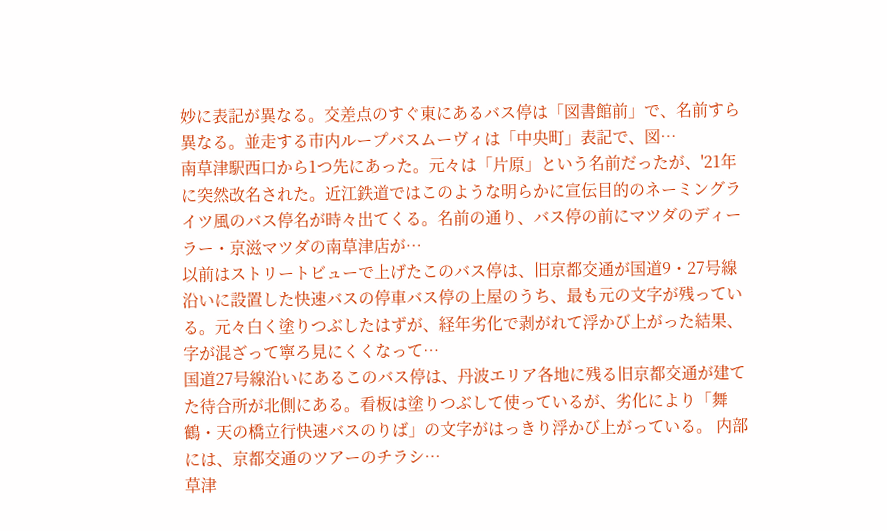妙に表記が異なる。交差点のすぐ東にあるバス停は「図書館前」で、名前すら異なる。並走する市内ループバスムーヴィは「中央町」表記で、図…
南草津駅西口から1つ先にあった。元々は「片原」という名前だったが、'21年に突然改名された。近江鉄道ではこのような明らかに宣伝目的のネーミングライツ風のバス停名が時々出てくる。名前の通り、バス停の前にマツダのディーラー・京滋マツダの南草津店が…
以前はストリートビューで上げたこのバス停は、旧京都交通が国道9・27号線沿いに設置した快速バスの停車バス停の上屋のうち、最も元の文字が残っている。元々白く塗りつぶしたはずが、経年劣化で剥がれて浮かび上がった結果、字が混ざって寧ろ見にくくなって…
国道27号線沿いにあるこのバス停は、丹波エリア各地に残る旧京都交通が建てた待合所が北側にある。看板は塗りつぶして使っているが、劣化により「舞鶴・天の橋立行快速バスのりば」の文字がはっきり浮かび上がっている。 内部には、京都交通のツアーのチラシ…
草津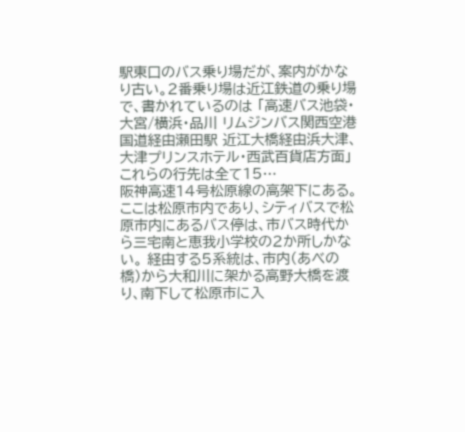駅東口のバス乗り場だが、案内がかなり古い。2番乗り場は近江鉄道の乗り場で、書かれているのは 「高速バス池袋・大宮/横浜・品川 リムジンバス関西空港 国道経由瀬田駅 近江大橋経由浜大津、大津プリンスホテル・西武百貨店方面」これらの行先は全て15…
阪神高速14号松原線の高架下にある。ここは松原市内であり、シティバスで松原市内にあるバス停は、市バス時代から三宅南と恵我小学校の2か所しかない。 経由する5系統は、市内(あべの橋)から大和川に架かる高野大橋を渡り、南下して松原市に入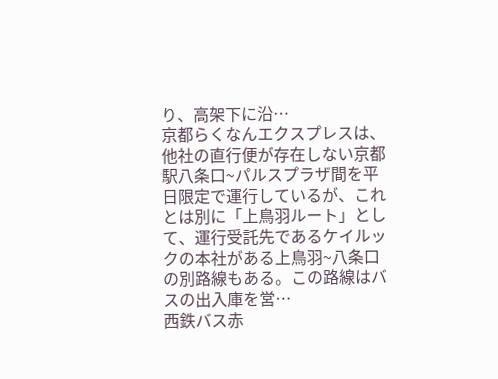り、高架下に沿…
京都らくなんエクスプレスは、他社の直行便が存在しない京都駅八条口~パルスプラザ間を平日限定で運行しているが、これとは別に「上鳥羽ルート」として、運行受託先であるケイルックの本社がある上鳥羽~八条口の別路線もある。この路線はバスの出入庫を営…
西鉄バス赤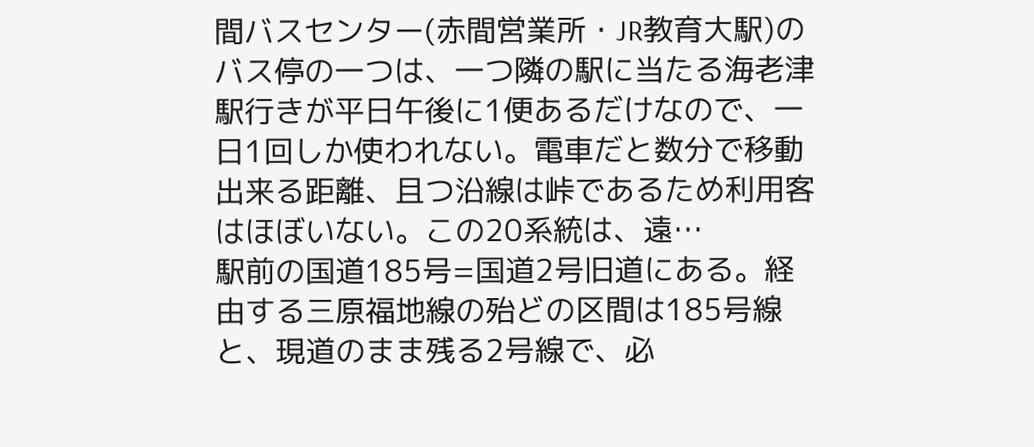間バスセンター(赤間営業所・JR教育大駅)のバス停の一つは、一つ隣の駅に当たる海老津駅行きが平日午後に1便あるだけなので、一日1回しか使われない。電車だと数分で移動出来る距離、且つ沿線は峠であるため利用客はほぼいない。この20系統は、遠…
駅前の国道185号=国道2号旧道にある。経由する三原福地線の殆どの区間は185号線と、現道のまま残る2号線で、必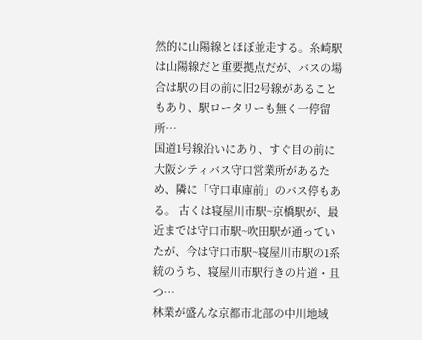然的に山陽線とほぼ並走する。糸崎駅は山陽線だと重要拠点だが、バスの場合は駅の目の前に旧2号線があることもあり、駅ロータリーも無く一停留所…
国道1号線沿いにあり、すぐ目の前に大阪シティバス守口営業所があるため、隣に「守口車庫前」のバス停もある。 古くは寝屋川市駅~京橋駅が、最近までは守口市駅~吹田駅が通っていたが、今は守口市駅~寝屋川市駅の1系統のうち、寝屋川市駅行きの片道・且つ…
林業が盛んな京都市北部の中川地域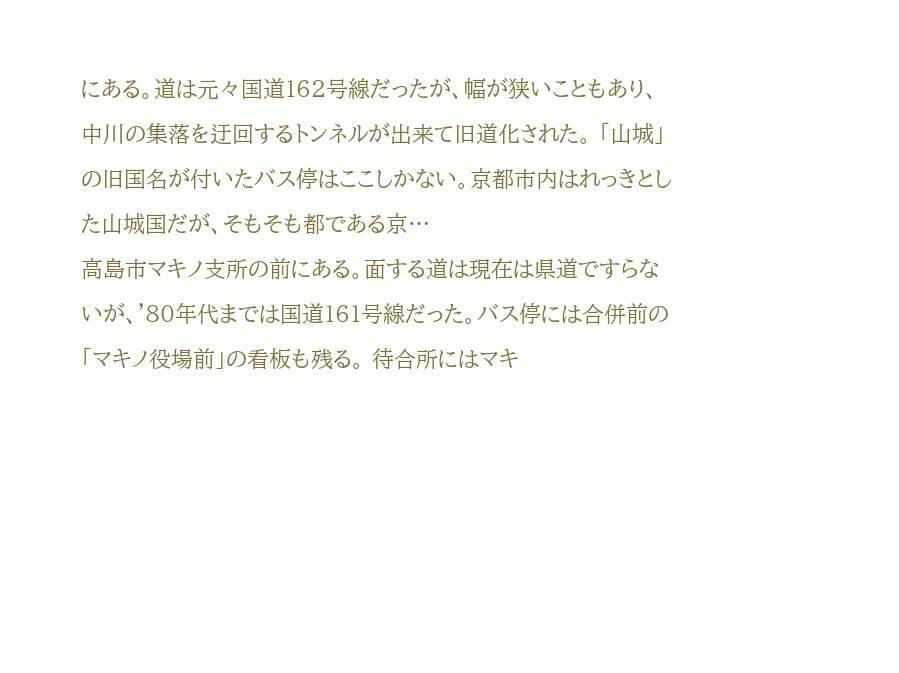にある。道は元々国道162号線だったが、幅が狭いこともあり、中川の集落を迂回するトンネルが出来て旧道化された。 「山城」の旧国名が付いたバス停はここしかない。京都市内はれっきとした山城国だが、そもそも都である京…
高島市マキノ支所の前にある。面する道は現在は県道ですらないが、'80年代までは国道161号線だった。バス停には合併前の「マキノ役場前」の看板も残る。 待合所にはマキ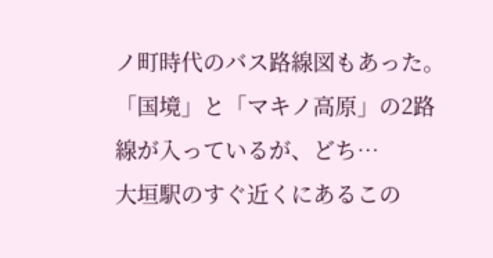ノ町時代のバス路線図もあった。「国境」と「マキノ高原」の2路線が入っているが、どち…
大垣駅のすぐ近くにあるこの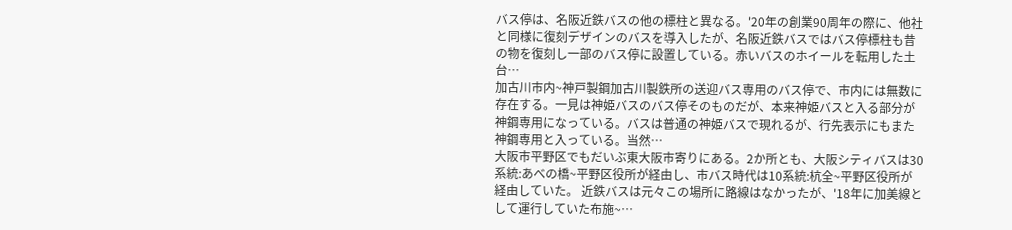バス停は、名阪近鉄バスの他の標柱と異なる。'20年の創業90周年の際に、他社と同様に復刻デザインのバスを導入したが、名阪近鉄バスではバス停標柱も昔の物を復刻し一部のバス停に設置している。赤いバスのホイールを転用した土台…
加古川市内~神戸製鋼加古川製鉄所の送迎バス専用のバス停で、市内には無数に存在する。一見は神姫バスのバス停そのものだが、本来神姫バスと入る部分が神鋼専用になっている。バスは普通の神姫バスで現れるが、行先表示にもまた神鋼専用と入っている。当然…
大阪市平野区でもだいぶ東大阪市寄りにある。2か所とも、大阪シティバスは30系統:あべの橋~平野区役所が経由し、市バス時代は10系統:杭全~平野区役所が経由していた。 近鉄バスは元々この場所に路線はなかったが、'18年に加美線として運行していた布施~…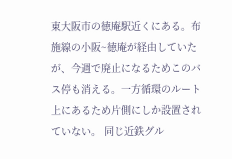東大阪市の徳庵駅近くにある。布施線の小阪~徳庵が経由していたが、今週で廃止になるためこのバス停も消える。一方循環のルート上にあるため片側にしか設置されていない。 同じ近鉄グル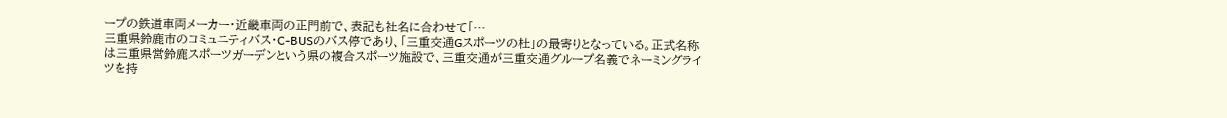ープの鉄道車両メーカー・近畿車両の正門前で、表記も社名に合わせて「…
三重県鈴鹿市のコミュニティバス・C-BUSのバス停であり、「三重交通Gスポーツの杜」の最寄りとなっている。正式名称は三重県営鈴鹿スポーツガーデンという県の複合スポーツ施設で、三重交通が三重交通グループ名義でネーミングライツを持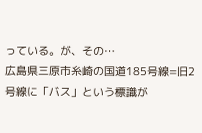っている。が、その…
広島県三原市糸崎の国道185号線=旧2号線に「バス」という標識が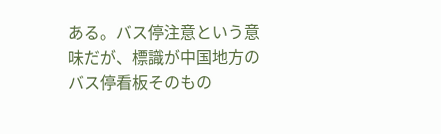ある。バス停注意という意味だが、標識が中国地方のバス停看板そのもの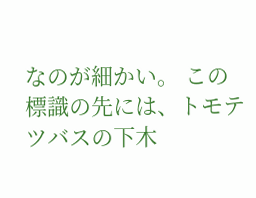なのが細かい。 この標識の先には、トモテツバスの下木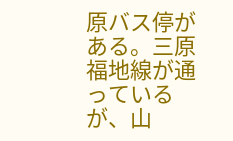原バス停がある。三原福地線が通っているが、山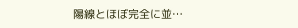陽線とほぼ完全に並…